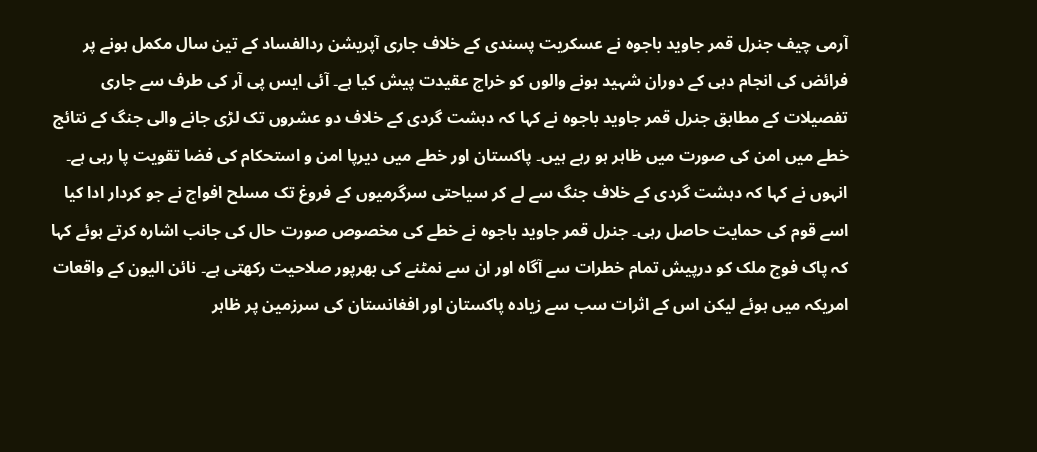آرمی چیف جنرل قمر جاوید باجوہ نے عسکریت پسندی کے خلاف جاری آپریشن ردالفساد کے تین سال مکمل ہونے پر فرائض کی انجام دہی کے دوران شہید ہونے والوں کو خراج عقیدت پیش کیا ہے۔ آئی ایس پی آر کی طرف سے جاری تفصیلات کے مطابق جنرل قمر جاوید باجوہ نے کہا کہ دہشت گردی کے خلاف دو عشروں تک لڑی جانے والی جنگ کے نتائج خطے میں امن کی صورت میں ظاہر ہو رہے ہیں۔ پاکستان اور خطے میں دیرپا امن و استحکام کی فضا تقویت پا رہی ہے۔ انہوں نے کہا کہ دہشت گردی کے خلاف جنگ سے لے کر سیاحتی سرگرمیوں کے فروغ تک مسلح افواج نے جو کردار ادا کیا اسے قوم کی حمایت حاصل رہی۔ جنرل قمر جاوید باجوہ نے خطے کی مخصوص صورت حال کی جانب اشارہ کرتے ہوئے کہا کہ پاک فوج ملک کو درپیش تمام خطرات سے آگاہ اور ان سے نمٹنے کی بھرپور صلاحیت رکھتی ہے۔ نائن الیون کے واقعات امریکہ میں ہوئے لیکن اس کے اثرات سب سے زیادہ پاکستان اور افغانستان کی سرزمین پر ظاہر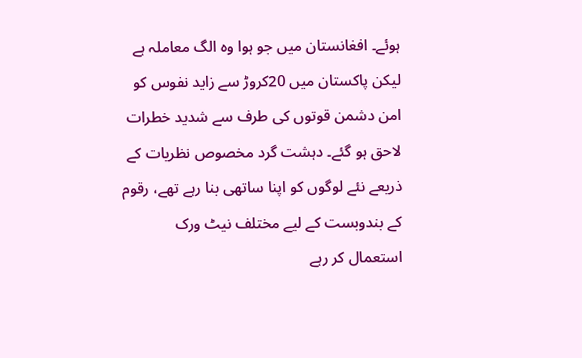ہوئے۔ افغانستان میں جو ہوا وہ الگ معاملہ ہے لیکن پاکستان میں 20کروڑ سے زاید نفوس کو امن دشمن قوتوں کی طرف سے شدید خطرات لاحق ہو گئے۔ دہشت گرد مخصوص نظریات کے ذریعے نئے لوگوں کو اپنا ساتھی بنا رہے تھے، رقوم کے بندوبست کے لیے مختلف نیٹ ورک استعمال کر رہے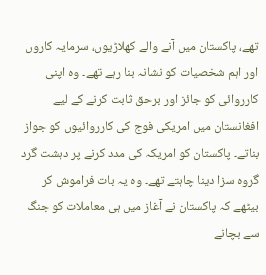تھے، پاکستان میں آنے والے کھلاڑیوں، سرمایہ کاروں اور اہم شخصیات کو نشانہ بنا رہے تھے۔ وہ اپنی کارروائی کو جائز اور برحق ثابت کرنے کے لیے افغانستان میں امریکی فوج کی کارروائیوں کو جواز بناتے۔ پاکستان کو امریکہ کی مدد کرنے پر دہشت گرد گروہ سزا دینا چاہتے تھے۔ وہ یہ بات فراموش کر بیٹھے کہ پاکستان نے آغاز میں ہی معاملات کو جنگ سے بچانے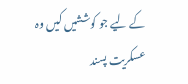کے لیے جو کوششیں کیں وہ عسکریت پسند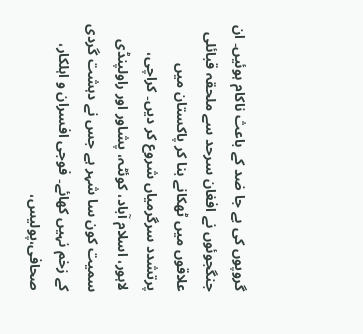گروپوں کی بے جا ضد کے باعث ناکام ہوئیں۔ ان جنگجوئوں نے افغان سرحد سے ملحقہ قبائلی علاقوں میں ٹھکانے بنا کر پاکستان میں پرتشدد سرگرمیاں شروع کر دیں۔ کراچی، لاہور، اسلام آباد، کوئٹہ، پشاور اور راولپنڈی سمیت کون سا شہر ہے جس نے دہشت گردی کے زخم نہیں کھائے۔ فوجی افسران و اہلکار، صحافی،پولیس،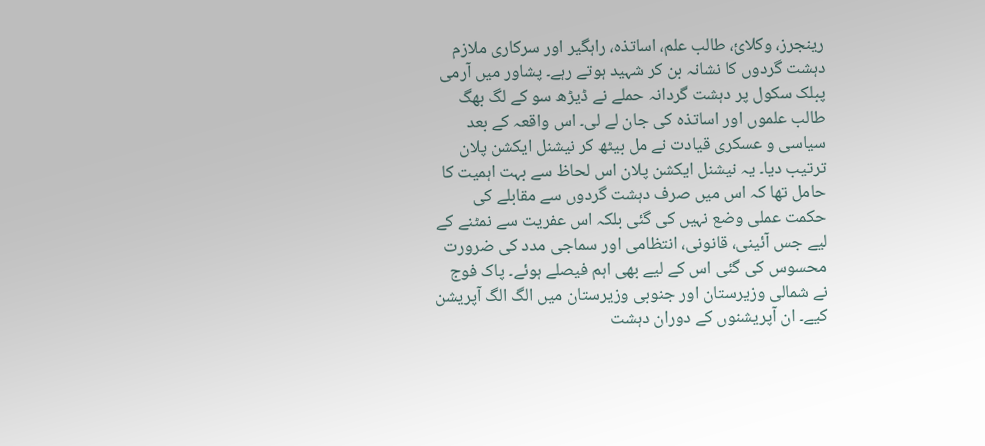رینجرز، وکلائ، طالب علم، اساتذہ، راہگیر اور سرکاری ملازم دہشت گردوں کا نشانہ بن کر شہید ہوتے رہے۔ پشاور میں آرمی پبلک سکول پر دہشت گردانہ حملے نے ڈیڑھ سو کے لگ بھگ طالب علموں اور اساتذہ کی جان لے لی۔ اس واقعہ کے بعد سیاسی و عسکری قیادت نے مل بیٹھ کر نیشنل ایکشن پلان ترتیب دیا۔ یہ نیشنل ایکشن پلان اس لحاظ سے بہت اہمیت کا حامل تھا کہ اس میں صرف دہشت گردوں سے مقابلے کی حکمت عملی وضع نہیں کی گئی بلکہ اس عفریت سے نمٹنے کے لیے جس آئینی، قانونی، انتظامی اور سماجی مدد کی ضرورت محسوس کی گئی اس کے لیے بھی اہم فیصلے ہوئے۔ پاک فوج نے شمالی وزیرستان اور جنوبی وزیرستان میں الگ الگ آپریشن کیے۔ ان آپریشنوں کے دوران دہشت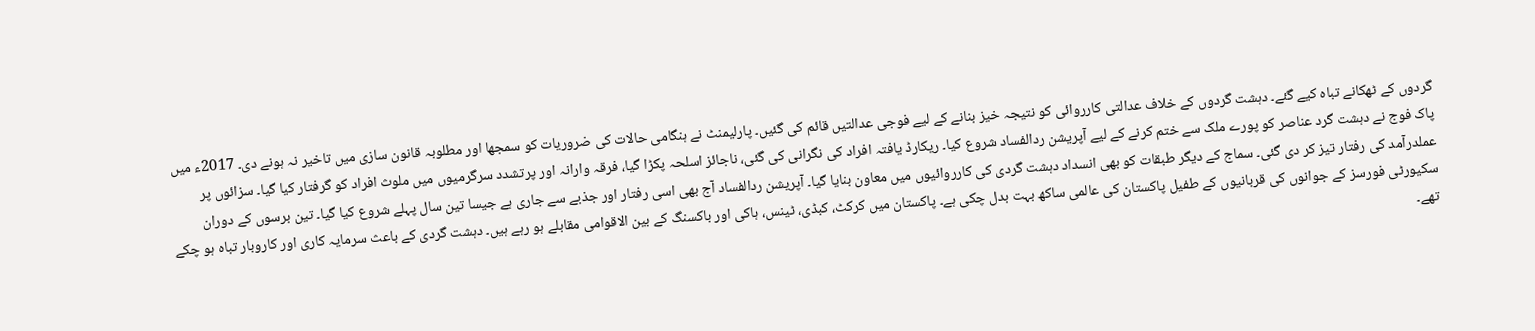گردوں کے ٹھکانے تباہ کیے گئے۔ دہشت گردوں کے خلاف عدالتی کارروائی کو نتیجہ خیز بنانے کے لیے فوجی عدالتیں قائم کی گئیں۔ پارلیمنٹ نے ہنگامی حالات کی ضروریات کو سمجھا اور مطلوبہ قانون سازی میں تاخیر نہ ہونے دی۔ 2017ء میں پاک فوج نے دہشت گرد عناصر کو پورے ملک سے ختم کرنے کے لیے آپریشن ردالفساد شروع کیا۔ ریکارڈ یافتہ افراد کی نگرانی کی گئی، ناجائز اسلحہ پکڑا گیا، فرقہ وارانہ اور پرتشدد سرگرمیوں میں ملوث افراد کو گرفتار کیا گیا۔ سزائوں پر عملدرآمد کی رفتار تیز کر دی گئی۔ سماج کے دیگر طبقات کو بھی انسداد دہشت گردی کی کارروائیوں میں معاون بنایا گیا۔ آپریشن ردالفساد آج بھی اسی رفتار اور جذبے سے جاری ہے جیسا تین سال پہلے شروع کیا گیا۔ تین برسوں کے دوران سکیورٹی فورسز کے جوانوں کی قربانیوں کے طفیل پاکستان کی عالمی ساکھ بہت بدل چکی ہے۔ پاکستان میں کرکٹ، کبڈی، ٹینس، ہاکی اور باکسنگ کے بین الاقوامی مقابلے ہو رہے ہیں۔ دہشت گردی کے باعث سرمایہ کاری اور کاروبار تباہ ہو چکے تھے۔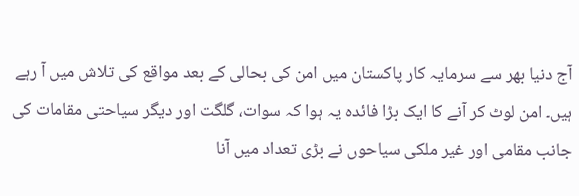آج دنیا بھر سے سرمایہ کار پاکستان میں امن کی بحالی کے بعد مواقع کی تلاش میں آ رہے ہیں۔ امن لوٹ کر آنے کا ایک بڑا فائدہ یہ ہوا کہ سوات، گلگت اور دیگر سیاحتی مقامات کی جانب مقامی اور غیر ملکی سیاحوں نے بڑی تعداد میں آنا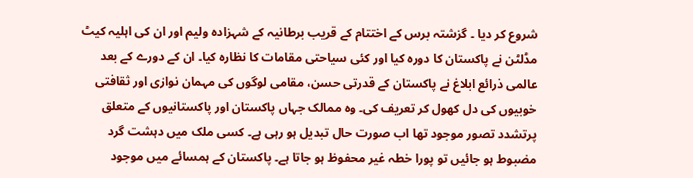شروع کر دیا ۔ گزشتہ برس کے اختتام کے قریب برطانیہ کے شہزادہ ولیم اور ان کی اہلیہ کیٹ مڈلٹن نے پاکستان کا دورہ کیا اور کئی سیاحتی مقامات کا نظارہ کیا۔ ان کے دورے کے بعد عالمی ذرائع ابلاغ نے پاکستان کے قدرتی حسن، مقامی لوگوں کی مہمان نوازی اور ثقافتی خوبیوں کی دل کھول کر تعریف کی۔ وہ ممالک جہاں پاکستان اور پاکستانیوں کے متعلق پرتشدد تصور موجود تھا اب صورت حال تبدیل ہو رہی ہے۔ کسی ملک میں دہشت گرد مضبوط ہو جائیں تو پورا خطہ غیر محفوظ ہو جاتا ہے۔ پاکستان کے ہمسائے میں موجود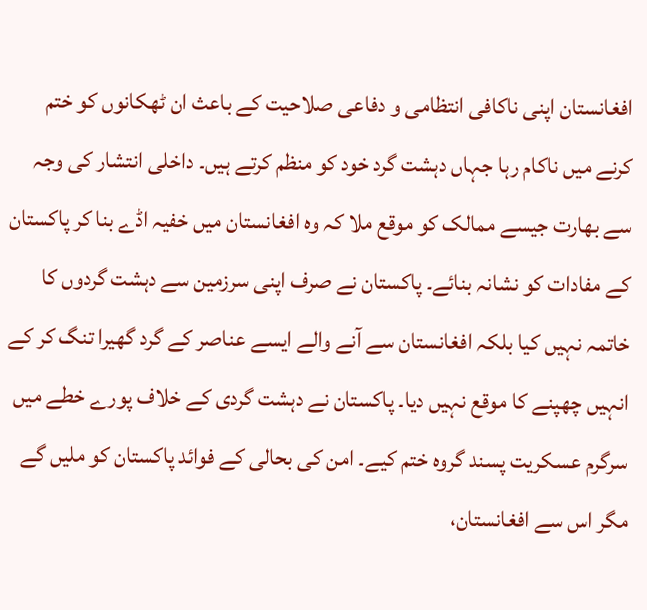افغانستان اپنی ناکافی انتظامی و دفاعی صلاحیت کے باعث ان ٹھکانوں کو ختم کرنے میں ناکام رہا جہاں دہشت گرد خود کو منظم کرتے ہیں۔ داخلی انتشار کی وجہ سے بھارت جیسے ممالک کو موقع ملا کہ وہ افغانستان میں خفیہ اڈے بنا کر پاکستان کے مفادات کو نشانہ بنائے۔ پاکستان نے صرف اپنی سرزمین سے دہشت گردوں کا خاتمہ نہیں کیا بلکہ افغانستان سے آنے والے ایسے عناصر کے گرد گھیرا تنگ کر کے انہیں چھپنے کا موقع نہیں دیا۔ پاکستان نے دہشت گردی کے خلاف پورے خطے میں سرگرم عسکریت پسند گروہ ختم کیے۔ امن کی بحالی کے فوائد پاکستان کو ملیں گے مگر اس سے افغانستان،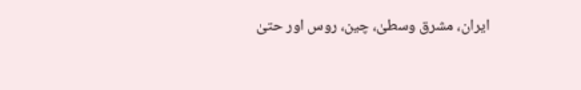ایران، مشرق وسطیٰ، چین، روس اور حتیٰ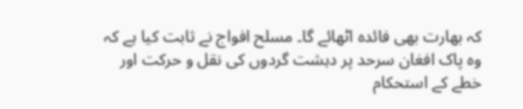کہ بھارت بھی فائدہ اٹھائے گا۔ مسلح افواج نے ثابت کیا ہے کہ وہ پاک افغان سرحد پر دہشت گردوں کی نقل و حرکت اور خطے کے استحکام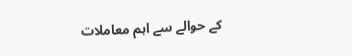کے حوالے سے اہم معاملات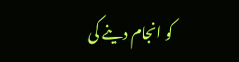کو انجام دینے کی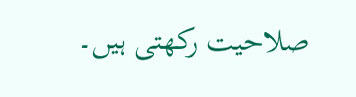صلاحیت رکھتی ہیں۔